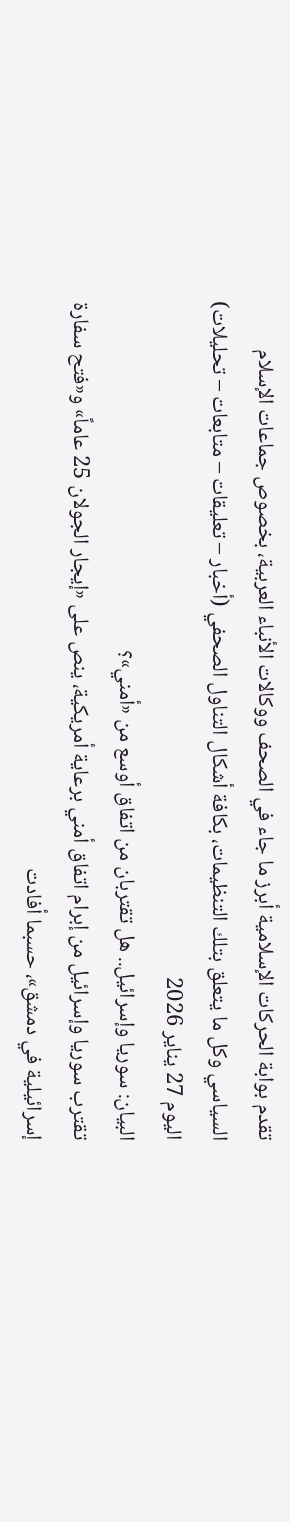تقدم بوابة الحركات الإسلامية أبرز ما جاء في الصحف ووكالات الأنباء العربية، بخصوص جماعات الإسلام السياسي وكل ما يتعلق بتلك التنظيمات، بكافة أشكال التناول الصحفي (أخبار – تعليقات – متابعات – تحليلات) اليوم 27 يناير 2026
البيان: سوريا وإسرائيل.. هل تقتربان من اتفاق أوسع من «أمني»؟
تقترب سوريا وإسرائيل من إبرام اتفاق أمني برعاية أمريكية، ينص على «إيجار الجولان 25 عاماً» و«فتح سفارة إسرائيلية في دمشق»، حسبما أفادت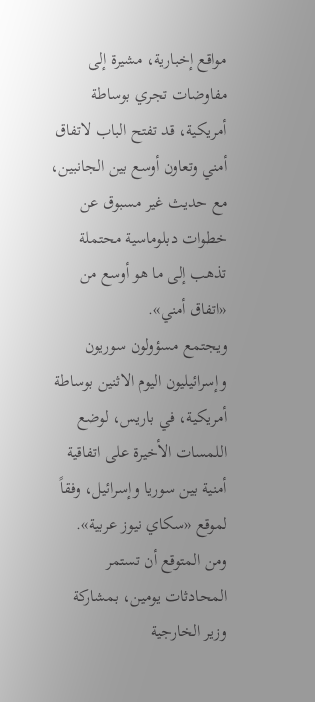مواقع إخبارية، مشيرة إلى مفاوضات تجري بوساطة أمريكية، قد تفتح الباب لاتفاق أمني وتعاون أوسع بين الجانبين، مع حديث غير مسبوق عن خطوات دبلوماسية محتملة تذهب إلى ما هو أوسع من «اتفاق أمني».
ويجتمع مسؤولون سوريون وإسرائيليون اليوم الاثنين بوساطة أمريكية، في باريس، لوضع اللمسات الأخيرة على اتفاقية أمنية بين سوريا وإسرائيل، وفقاً لموقع «سكاي نيوز عربية». ومن المتوقع أن تستمر المحادثات يومين، بمشاركة وزير الخارجية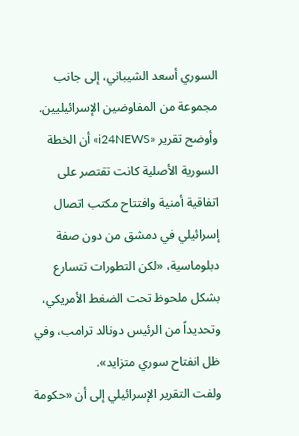السوري أسعد الشيباني، إلى جانب مجموعة من المفاوضين الإسرائيليين.
وأوضح تقرير «i24NEWS» أن الخطة السورية الأصلية كانت تقتصر على اتفاقية أمنية وافتتاح مكتب اتصال إسرائيلي في دمشق من دون صفة دبلوماسية، «لكن التطورات تتسارع بشكل ملحوظ تحت الضغط الأمريكي، وتحديداً من الرئيس دونالد ترامب، وفي ظل انفتاح سوري متزايد».
ولفت التقرير الإسرائيلي إلى أن «حكومة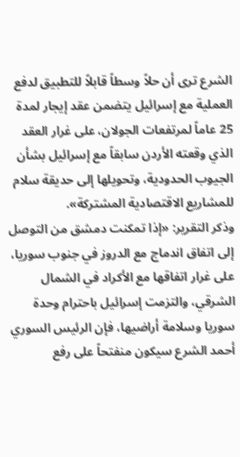الشرع ترى أن حلاً وسطاً قابلاً للتطبيق لدفع العملية مع إسرائيل يتضمن عقد إيجار لمدة 25 عاماً لمرتفعات الجولان، على غرار العقد الذي وقعته الأردن سابقاً مع إسرائيل بشأن الجيوب الحدودية، وتحويلها إلى حديقة سلام للمشاريع الاقتصادية المشتركة».
وذكر التقرير: «إذا تمكنت دمشق من التوصل إلى اتفاق اندماج مع الدروز في جنوب سوريا، على غرار اتفاقها مع الأكراد في الشمال الشرقي، والتزمت إسرائيل باحترام وحدة سوريا وسلامة أراضيها، فإن الرئيس السوري أحمد الشرع سيكون منفتحاً على رفع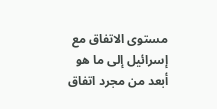مستوى الاتفاق مع إسرائيل إلى ما هو أبعد من مجرد اتفاق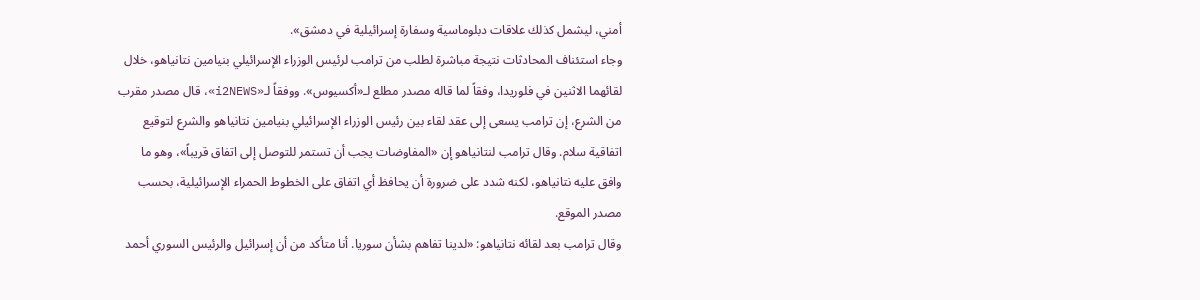أمني، ليشمل كذلك علاقات دبلوماسية وسفارة إسرائيلية في دمشق».
وجاء استئناف المحادثات نتيجة مباشرة لطلب من ترامب لرئيس الوزراء الإسرائيلي بنيامين نتانياهو، خلال لقائهما الاثنين في فلوريدا، وفقاً لما قاله مصدر مطلع لـ«أكسيوس». ووفقاً لـ«i2NEWS»، قال مصدر مقرب من الشرع، إن ترامب يسعى إلى عقد لقاء بين رئيس الوزراء الإسرائيلي بنيامين نتانياهو والشرع لتوقيع اتفاقية سلام. وقال ترامب لنتانياهو إن «المفاوضات يجب أن تستمر للتوصل إلى اتفاق قريباً»، وهو ما وافق عليه نتانياهو، لكنه شدد على ضرورة أن يحافظ أي اتفاق على الخطوط الحمراء الإسرائيلية، بحسب مصدر الموقع.
وقال ترامب بعد لقائه نتانياهو: «لدينا تفاهم بشأن سوريا. أنا متأكد من أن إسرائيل والرئيس السوري أحمد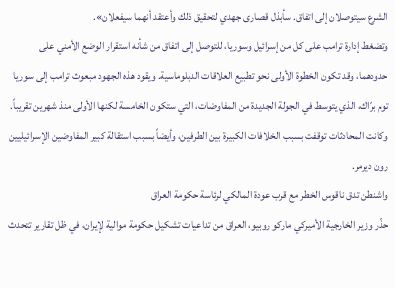الشرع سيتوصلان إلى اتفاق. سأبذل قصارى جهدي لتحقيق ذلك وأعتقد أنهما سيفعلان».
وتضغط إدارة ترامب على كل من إسرائيل وسوريا، للتوصل إلى اتفاق من شأنه استقرار الوضع الأمني على حدودهما، وقد تكون الخطوة الأولى نحو تطبيع العلاقات الدبلوماسية. ويقود هذه الجهود مبعوث ترامب إلى سوريا توم برّاك، الذي يتوسط في الجولة الجديدة من المفاوضات، التي ستكون الخامسة لكنها الأولى منذ شهرين تقريباً.
وكانت المحادثات توقفت بسبب الخلافات الكبيرة بين الطرفين، وأيضاً بسبب استقالة كبير المفاوضين الإسرائيليين رون ديرمر.
واشنطن تدق ناقوس الخطر مع قرب عودة المالكي لرئاسة حكومة العراق
حذّر وزير الخارجية الأميركي ماركو روبيو، العراق من تداعيات تشكيل حكومة موالية لإيران، في ظل تقارير تتحدث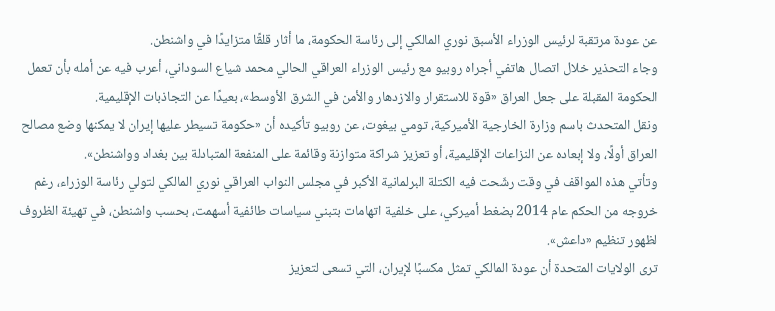عن عودة مرتقبة لرئيس الوزراء الأسبق نوري المالكي إلى رئاسة الحكومة، ما أثار قلقًا متزايدًا في واشنطن.
وجاء التحذير خلال اتصال هاتفي أجراه روبيو مع رئيس الوزراء العراقي الحالي محمد شياع السوداني، أعرب فيه عن أمله بأن تعمل الحكومة المقبلة على جعل العراق «قوة للاستقرار والازدهار والأمن في الشرق الأوسط»، بعيدًا عن التجاذبات الإقليمية.
ونقل المتحدث باسم وزارة الخارجية الأميركية، تومي بيغوت، عن روبيو تأكيده أن «حكومة تسيطر عليها إيران لا يمكنها وضع مصالح العراق أولًا، ولا إبعاده عن النزاعات الإقليمية، أو تعزيز شراكة متوازنة وقائمة على المنفعة المتبادلة بين بغداد وواشنطن».
وتأتي هذه المواقف في وقت رشّحت فيه الكتلة البرلمانية الأكبر في مجلس النواب العراقي نوري المالكي لتولي رئاسة الوزراء، رغم خروجه من الحكم عام 2014 بضغط أميركي، على خلفية اتهامات بتبني سياسات طائفية أسهمت، بحسب واشنطن، في تهيئة الظروف لظهور تنظيم «داعش».
ترى الولايات المتحدة أن عودة المالكي تمثل مكسبًا لإيران، التي تسعى لتعزيز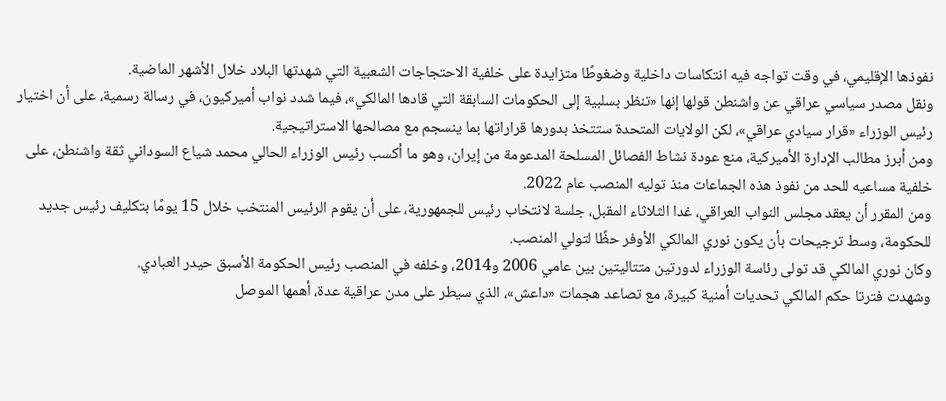نفوذها الإقليمي، في وقت تواجه فيه انتكاسات داخلية وضغوطًا متزايدة على خلفية الاحتجاجات الشعبية التي شهدتها البلاد خلال الأشهر الماضية.
ونقل مصدر سياسي عراقي عن واشنطن قولها إنها «تنظر بسلبية إلى الحكومات السابقة التي قادها المالكي»، فيما شدد نواب أميركيون، في رسالة رسمية، على أن اختيار رئيس الوزراء «قرار سيادي عراقي»، لكن الولايات المتحدة ستتخذ بدورها قراراتها بما ينسجم مع مصالحها الاستراتيجية.
ومن أبرز مطالب الإدارة الأميركية، منع عودة نشاط الفصائل المسلحة المدعومة من إيران، وهو ما أكسب رئيس الوزراء الحالي محمد شياع السوداني ثقة واشنطن، على خلفية مساعيه للحد من نفوذ هذه الجماعات منذ توليه المنصب عام 2022.
ومن المقرر أن يعقد مجلس النواب العراقي، غدا الثلاثاء المقبل، جلسة لانتخاب رئيس للجمهورية، على أن يقوم الرئيس المنتخب خلال 15 يومًا بتكليف رئيس جديد للحكومة، وسط ترجيحات بأن يكون نوري المالكي الأوفر حظًا لتولي المنصب.
وكان نوري المالكي قد تولى رئاسة الوزراء لدورتين متتاليتين بين عامي 2006 و2014، وخلفه في المنصب رئيس الحكومة الأسبق حيدر العبادي.
وشهدت فترتا حكم المالكي تحديات أمنية كبيرة، مع تصاعد هجمات «داعش»، الذي سيطر على مدن عراقية عدة، أهمها الموصل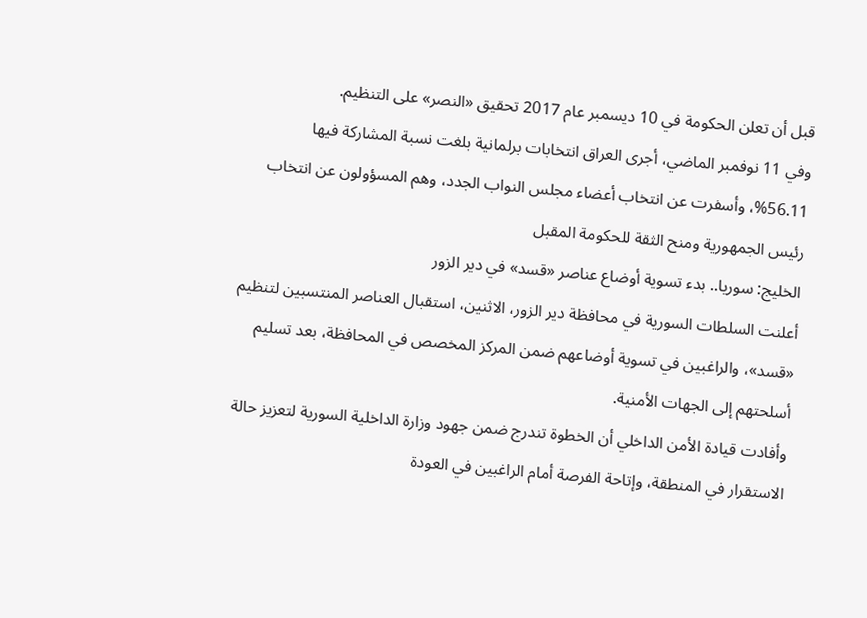قبل أن تعلن الحكومة في 10 ديسمبر عام 2017 تحقيق «النصر» على التنظيم.
وفي 11 نوفمبر الماضي، أجرى العراق انتخابات برلمانية بلغت نسبة المشاركة فيها 56.11%، وأسفرت عن انتخاب أعضاء مجلس النواب الجدد، وهم المسؤولون عن انتخاب رئيس الجمهورية ومنح الثقة للحكومة المقبل
الخليج: سوريا.. بدء تسوية أوضاع عناصر «قسد» في دير الزور
أعلنت السلطات السورية في محافظة دير الزور، الاثنين، استقبال العناصر المنتسبين لتنظيم «قسد»، والراغبين في تسوية أوضاعهم ضمن المركز المخصص في المحافظة، بعد تسليم أسلحتهم إلى الجهات الأمنية.
وأفادت قيادة الأمن الداخلي أن الخطوة تندرج ضمن جهود وزارة الداخلية السورية لتعزيز حالة الاستقرار في المنطقة، وإتاحة الفرصة أمام الراغبين في العودة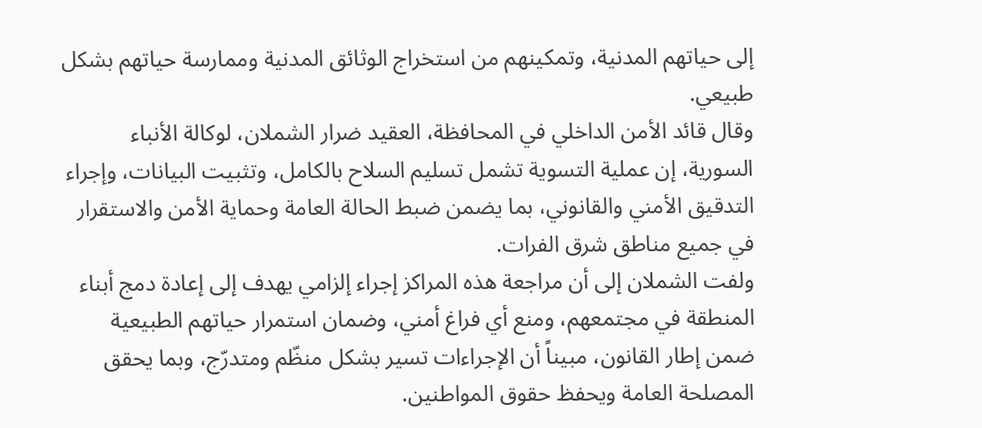إلى حياتهم المدنية، وتمكينهم من استخراج الوثائق المدنية وممارسة حياتهم بشكل طبيعي.
وقال قائد الأمن الداخلي في المحافظة، العقيد ضرار الشملان، لوكالة الأنباء السورية، إن عملية التسوية تشمل تسليم السلاح بالكامل، وتثبيت البيانات، وإجراء التدقيق الأمني والقانوني، بما يضمن ضبط الحالة العامة وحماية الأمن والاستقرار في جميع مناطق شرق الفرات.
ولفت الشملان إلى أن مراجعة هذه المراكز إجراء إلزامي يهدف إلى إعادة دمج أبناء المنطقة في مجتمعهم، ومنع أي فراغ أمني، وضمان استمرار حياتهم الطبيعية ضمن إطار القانون، مبيناً أن الإجراءات تسير بشكل منظّم ومتدرّج، وبما يحقق المصلحة العامة ويحفظ حقوق المواطنين.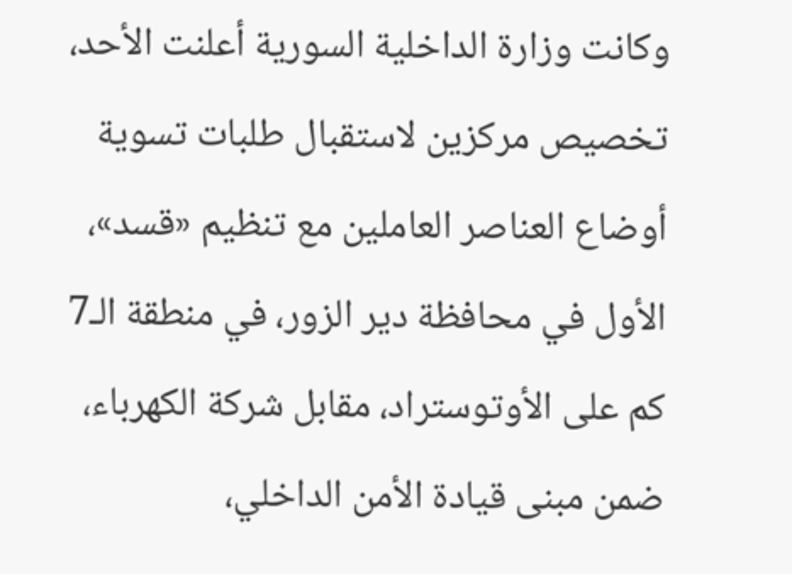وكانت وزارة الداخلية السورية أعلنت الأحد، تخصيص مركزين لاستقبال طلبات تسوية أوضاع العناصر العاملين مع تنظيم «قسد»، الأول في محافظة دير الزور، في منطقة الـ7 كم على الأوتوستراد، مقابل شركة الكهرباء، ضمن مبنى قيادة الأمن الداخلي،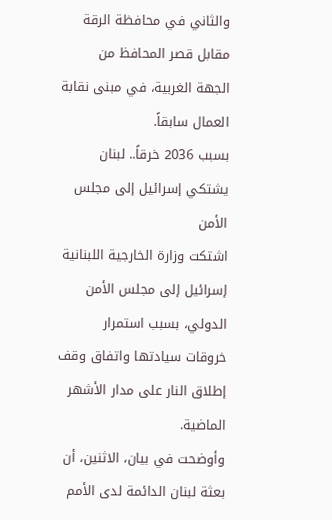والثاني في محافظة الرقة مقابل قصر المحافظ من الجهة الغربية، في مبنى نقابة العمال سابقاً.
بسبب 2036 خرقاً.. لبنان يشتكي إسرائيل إلى مجلس الأمن
اشتكت وزارة الخارجية اللبنانية إسرائيل إلى مجلس الأمن الدولي، بسبب استمرار خروقات سيادتها واتفاق وقف إطلاق النار على مدار الأشهر الماضية.
وأوضحت في بيان، الاثنين، أن بعثة لبنان الدائمة لدى الأمم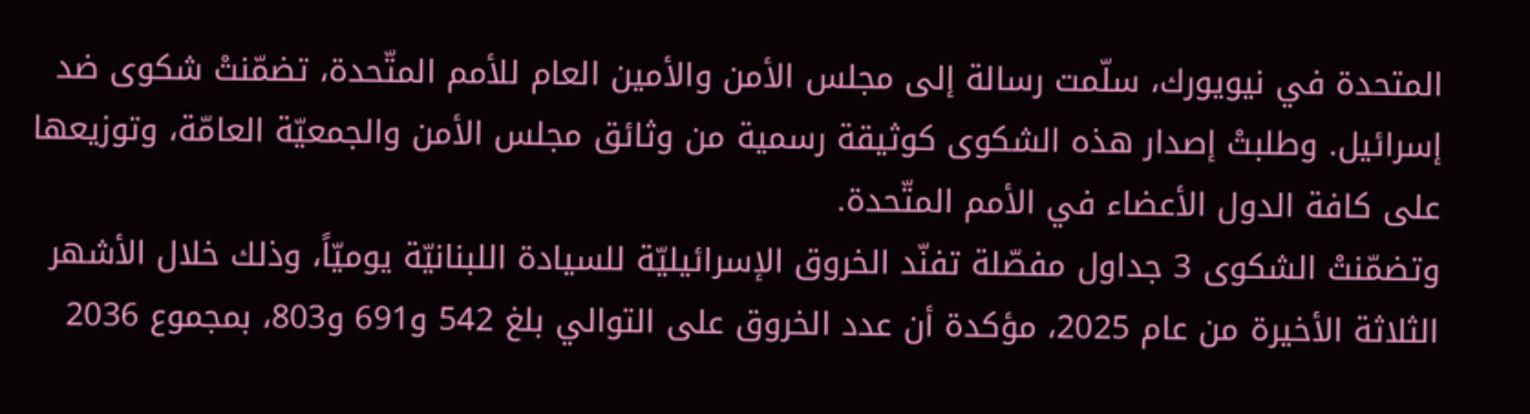المتحدة في نيويورك، سلّمت رسالة إلى مجلس الأمن والأمين العام للأمم المتّحدة، تضمّنتْ شكوى ضد إسرائيل. وطلبتْ إصدار هذه الشكوى كوثيقة رسمية من وثائق مجلس الأمن والجمعيّة العامّة، وتوزيعها على كافة الدول الأعضاء في الأمم المتّحدة.
وتضمّنتْ الشكوى 3 جداول مفصّلة تفنّد الخروق الإسرائيليّة للسيادة اللبنانيّة يوميّاً، وذلك خلال الأشهر الثلاثة الأخيرة من عام 2025، مؤكدة أن عدد الخروق على التوالي بلغ 542 و691 و803، بمجموع 2036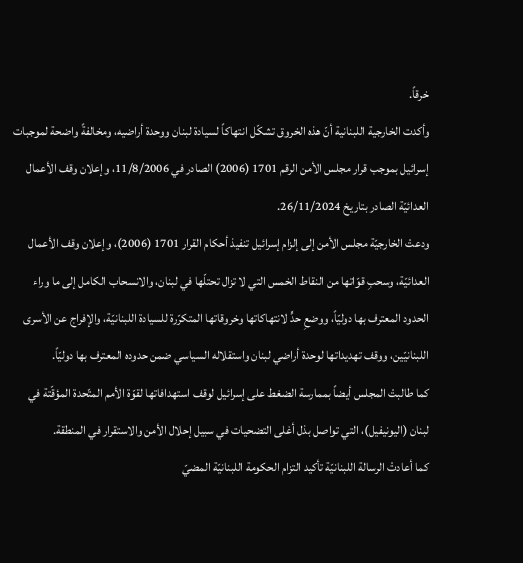خرقاً.
وأكدت الخارجية اللبنانية أنّ هذه الخروق تشكّل انتهاكاً لسيادة لبنان ووحدة أراضيه، ومخالفةً واضحة لموجبات إسرائيل بموجب قرار مجلس الأمن الرقم 1701 (2006) الصادر في 11/8/2006، وإعلان وقف الأعمال العدائيّة الصادر بتاريخ 26/11/2024.
ودعتْ الخارجيّة مجلس الأمن إلى إلزام إسرائيل تنفيذ أحكام القرار 1701 (2006)، وإعلان وقف الأعمال العدائيّة، وسحبِ قوّاتها من النقاط الخمس التي لا تزال تحتلّها في لبنان، والانسحاب الكامل إلى ما وراء الحدود المعترف بها دوليّاً، ووضعِ حدٍّ لانتهاكاتها وخروقاتها المتكرّرة للسيادة اللبنانيّة، والإفراج عن الأسرى اللبنانيّين، ووقف تهديداتها لوحدة أراضي لبنان واستقلاله السياسي ضمن حدوده المعترف بها دوليّاً.
كما طالبتْ المجلس أيضاً بممارسة الضغط على إسرائيل لوقف استهدافاتها لقوّة الأمم المتّحدة المؤقّتة في لبنان (اليونيفيل)، التي تواصل بذل أغلى التضحيات في سبيل إحلال الأمن والاستقرار في المنطقة.
كما أعادتْ الرسالة اللبنانيّة تأكيد التزام الحكومة اللبنانيّة المضيّ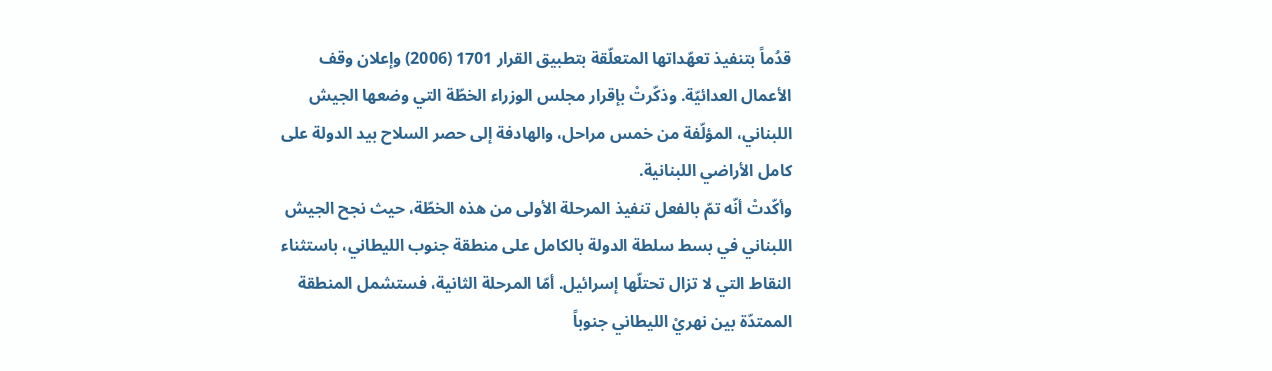قدُماً بتنفيذ تعهّداتها المتعلّقة بتطبيق القرار 1701 (2006) وإعلان وقف الأعمال العدائيّة. وذكّرتْ بإقرار مجلس الوزراء الخطّة التي وضعها الجيش اللبناني، المؤلّفة من خمس مراحل، والهادفة إلى حصر السلاح بيد الدولة على كامل الأراضي اللبنانية.
وأكّدتْ أنّه تمّ بالفعل تنفيذ المرحلة الأولى من هذه الخطّة، حيث نجح الجيش اللبناني في بسط سلطة الدولة بالكامل على منطقة جنوب الليطاني، باستثناء النقاط التي لا تزال تحتلّها إسرائيل. أمّا المرحلة الثانية، فستشمل المنطقة الممتدّة بين نهريْ الليطاني جنوباً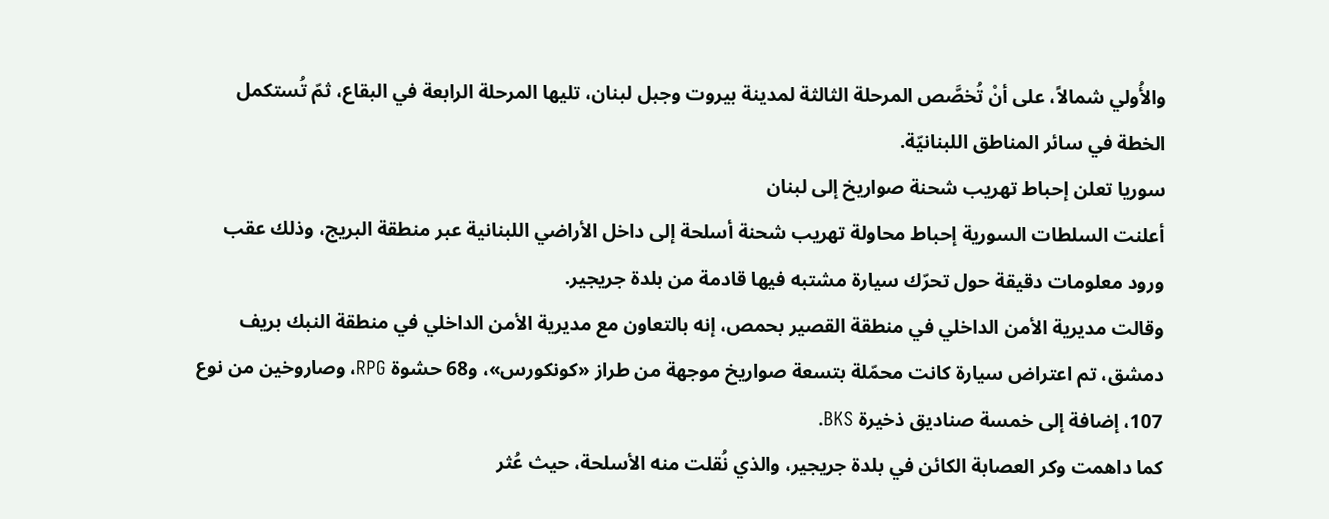والأُولي شمالاً، على أنْ تُخصَّص المرحلة الثالثة لمدينة بيروت وجبل لبنان، تليها المرحلة الرابعة في البقاع، ثمّ تُستكمل الخطة في سائر المناطق اللبنانيّة.
سوريا تعلن إحباط تهريب شحنة صواريخ إلى لبنان
أعلنت السلطات السورية إحباط محاولة تهريب شحنة أسلحة إلى داخل الأراضي اللبنانية عبر منطقة البريج، وذلك عقب ورود معلومات دقيقة حول تحرّك سيارة مشتبه فيها قادمة من بلدة جريجير.
وقالت مديرية الأمن الداخلي في منطقة القصير بحمص، إنه بالتعاون مع مديرية الأمن الداخلي في منطقة النبك بريف دمشق، تم اعتراض سيارة كانت محمّلة بتسعة صواريخ موجهة من طراز «كونكورس»، و68 حشوة RPG، وصاروخين من نوع 107، إضافة إلى خمسة صناديق ذخيرة BKS.
كما داهمت وكر العصابة الكائن في بلدة جريجير، والذي نُقلت منه الأسلحة، حيث عُثر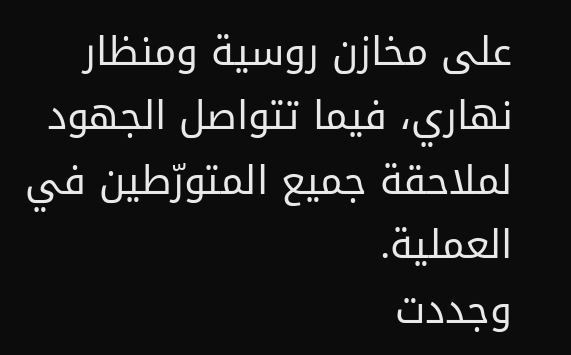على مخازن روسية ومنظار نهاري، فيما تتواصل الجهود لملاحقة جميع المتورّطين في العملية.
وجددت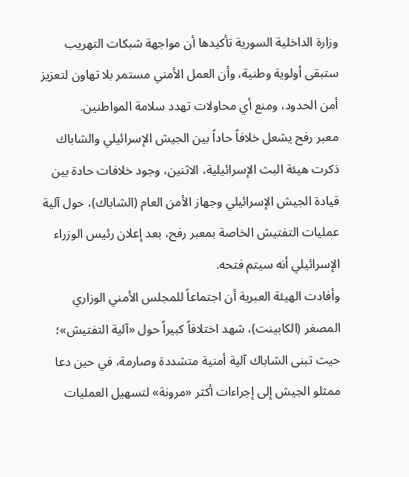وزارة الداخلية السورية تأكيدها أن مواجهة شبكات التهريب ستبقى أولوية وطنية، وأن العمل الأمني مستمر بلا تهاون لتعزيز أمن الحدود، ومنع أي محاولات تهدد سلامة المواطنين.
معبر رفح يشعل خلافاً حاداً بين الجيش الإسرائيلي والشاباك
ذكرت هيئة البث الإسرائيلية، الاثنين، وجود خلافات حادة بين قيادة الجيش الإسرائيلي وجهاز الأمن العام (الشاباك)، حول آلية عمليات التفتيش الخاصة بمعبر رفح، بعد إعلان رئيس الوزراء الإسرائيلي أنه سيتم فتحه.
وأفادت الهيئة العبرية أن اجتماعاً للمجلس الأمني الوزاري المصغر (الكابينت)، شهد اختلافاً كبيراً حول «آلية التفتيش»؛ حيث تبنى الشاباك آلية أمنية متشددة وصارمة، في حين دعا ممثلو الجيش إلى إجراءات أكثر «مرونة» لتسهيل العمليات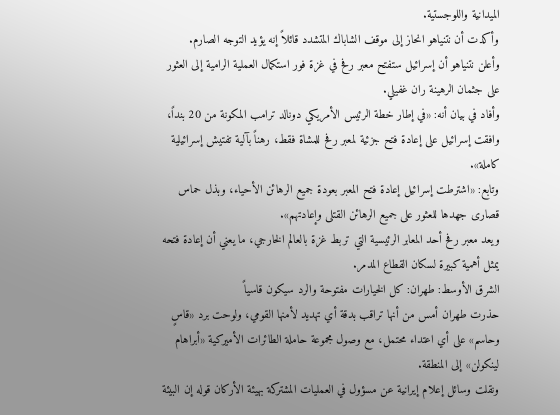الميدانية واللوجستية.
وأكدت أن نتنياهو انحاز إلى موقف الشاباك المتشدد قائلاً إنه يؤيد التوجه الصارم.
وأعلن نتنياهو أن إسرائيل ستفتح معبر رفح في غزة فور استكمال العملية الرامية إلى العثور على جثمان الرهينة ران غفيلي.
وأفاد في بيان أنه: «في إطار خطة الرئيس الأمريكي دونالد ترامب المكونة من 20 بنداً، وافقت إسرائيل على إعادة فتح جزئية لمعبر رفح للمشاة فقط، رهناً بآلية تفتيش إسرائيلية كاملة».
وتابع: «اشترطت إسرائيل إعادة فتح المعبر بعودة جميع الرهائن الأحياء، وبذل حماس قصارى جهدها للعثور على جميع الرهائن القتلى وإعادتهم».
ويعد معبر رفح أحد المعابر الرئيسية التي تربط غزة بالعالم الخارجي، ما يعني أن إعادة فتحه يمثل أهمية كبيرة لسكان القطاع المدمر.
الشرق الأوسط: طهران: كل الخيارات مفتوحة والرد سيكون قاسياً
حذرت طهران أمس من أنها تراقب بدقة أي تهديد لأمنها القومي، ولوحت برد «قاسٍ وحاسم» على أي اعتداء محتمل، مع وصول مجموعة حاملة الطائرات الأميركية «أبراهام لينكولن» إلى المنطقة.
ونقلت وسائل إعلام إيرانية عن مسؤول في العمليات المشتركة بهيئة الأركان قوله إن البيئة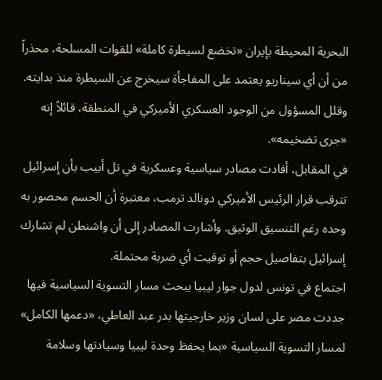البحرية المحيطة بإيران «تخضع لسيطرة كاملة» للقوات المسلحة، محذراً من أن أي سيناريو يعتمد على المفاجأة سيخرج عن السيطرة منذ بدايته. وقلل المسؤول من الوجود العسكري الأميركي في المنطقة، قائلاً إنه «جرى تضخيمه».
في المقابل، أفادت مصادر سياسية وعسكرية في تل أبيب بأن إسرائيل تترقب قرار الرئيس الأميركي دونالد ترمب، معتبرة أن الحسم محصور به وحده رغم التنسيق الوثيق. وأشارت المصادر إلى أن واشنطن لم تشارك إسرائيل بتفاصيل حجم أو توقيت أي ضربة محتملة.
اجتماع في تونس لدول جوار ليبيا يبحث مسار التسوية السياسية فيها
جددت مصر على لسان وزير خارجيتها بدر عبد العاطي، «دعمها الكامل» لمسار التسوية السياسية «بما يحفظ وحدة ليبيا وسيادتها وسلامة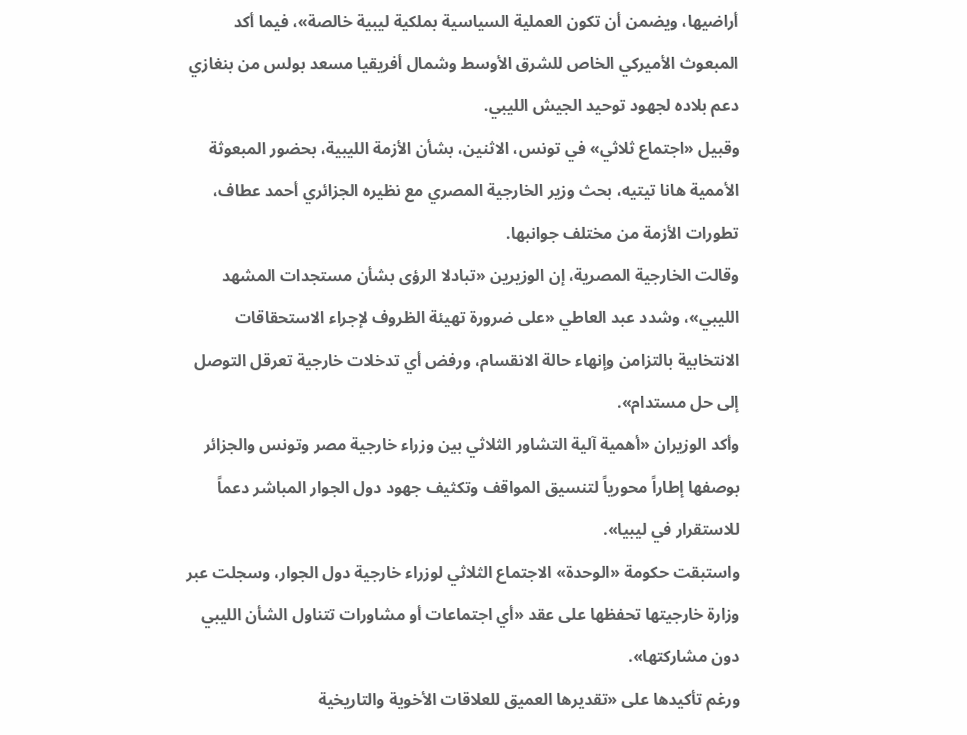أراضيها، ويضمن أن تكون العملية السياسية بملكية ليبية خالصة»، فيما أكد المبعوث الأميركي الخاص للشرق الأوسط وشمال أفريقيا مسعد بولس من بنغازي دعم بلاده لجهود توحيد الجيش الليبي.
وقبيل «اجتماع ثلاثي» في تونس، الاثنين، بشأن الأزمة الليبية، بحضور المبعوثة الأممية هانا تيتيه، بحث وزير الخارجية المصري مع نظيره الجزائري أحمد عطاف، تطورات الأزمة من مختلف جوانبها.
وقالت الخارجية المصرية، إن الوزيرين «تبادلا الرؤى بشأن مستجدات المشهد الليبي»، وشدد عبد العاطي «على ضرورة تهيئة الظروف لإجراء الاستحقاقات الانتخابية بالتزامن وإنهاء حالة الانقسام، ورفض أي تدخلات خارجية تعرقل التوصل إلى حل مستدام».
وأكد الوزيران «أهمية آلية التشاور الثلاثي بين وزراء خارجية مصر وتونس والجزائر بوصفها إطاراً محورياً لتنسيق المواقف وتكثيف جهود دول الجوار المباشر دعماً للاستقرار في ليبيا».
واستبقت حكومة «الوحدة» الاجتماع الثلاثي لوزراء خارجية دول الجوار، وسجلت عبر وزارة خارجيتها تحفظها على عقد «أي اجتماعات أو مشاورات تتناول الشأن الليبي دون مشاركتها».
ورغم تأكيدها على «تقديرها العميق للعلاقات الأخوية والتاريخية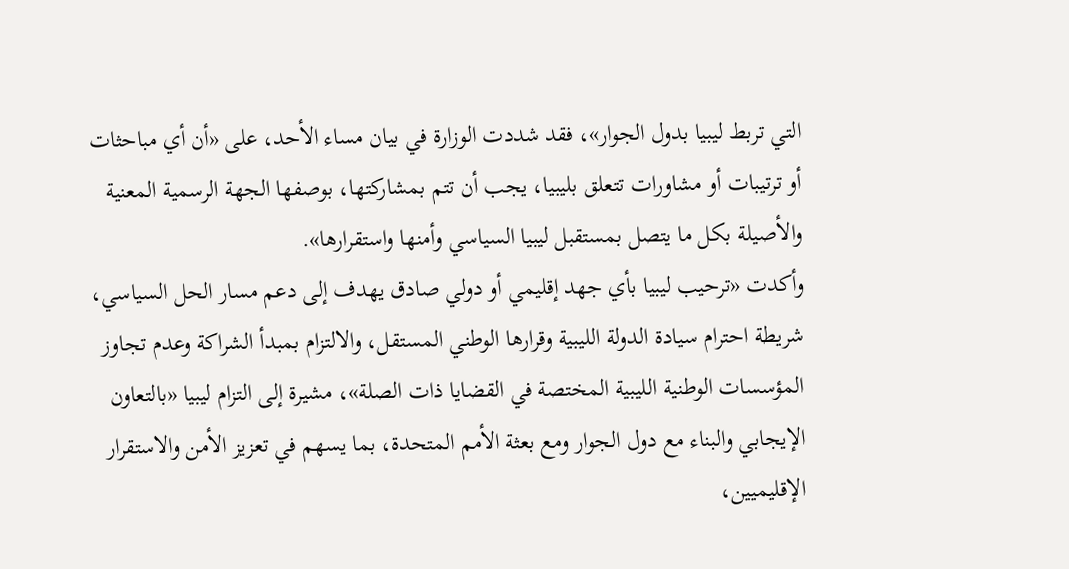التي تربط ليبيا بدول الجوار»، فقد شددت الوزارة في بيان مساء الأحد، على «أن أي مباحثات أو ترتيبات أو مشاورات تتعلق بليبيا، يجب أن تتم بمشاركتها، بوصفها الجهة الرسمية المعنية والأصيلة بكل ما يتصل بمستقبل ليبيا السياسي وأمنها واستقرارها».
وأكدت «ترحيب ليبيا بأي جهد إقليمي أو دولي صادق يهدف إلى دعم مسار الحل السياسي، شريطة احترام سيادة الدولة الليبية وقرارها الوطني المستقل، والالتزام بمبدأ الشراكة وعدم تجاوز المؤسسات الوطنية الليبية المختصة في القضايا ذات الصلة»، مشيرة إلى التزام ليبيا «بالتعاون الإيجابي والبناء مع دول الجوار ومع بعثة الأمم المتحدة، بما يسهم في تعزيز الأمن والاستقرار الإقليميين،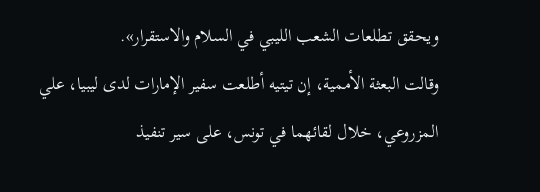ويحقق تطلعات الشعب الليبي في السلام والاستقرار».
وقالت البعثة الأممية، إن تيتيه أطلعت سفير الإمارات لدى ليبيا، علي المزروعي، خلال لقائهما في تونس، على سير تنفيذ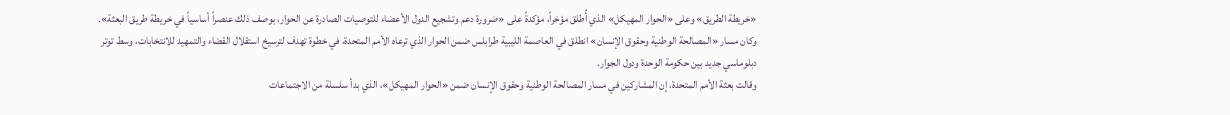«خريطة الطريق» وعلى «الحوار المهيكل» الذي أُطلق مؤخراً، مؤكدةً على «ضرورة دعم وتشجيع الدول الأعضاء للتوصيات الصادرة عن الحوار، بوصف ذلك عنصراً أساسياً في خريطة طريق البعثة».
وكان مسار «المصالحة الوطنية وحقوق الإنسان» انطلق في العاصمة الليبية طرابلس ضمن الحوار الذي ترعاه الأمم المتحدة، في خطوة تهدف لترسيخ استقلال القضاء والتمهيد للانتخابات، وسط توتر دبلوماسي جديد بين حكومة الوحدة ودول الجوار.
وقالت بعثة الأمم المتحدة، إن المشاركين في مسار المصالحة الوطنية وحقوق الإنسان ضمن «الحوار المهيكل»، الذي بدأ سلسلة من الاجتماعات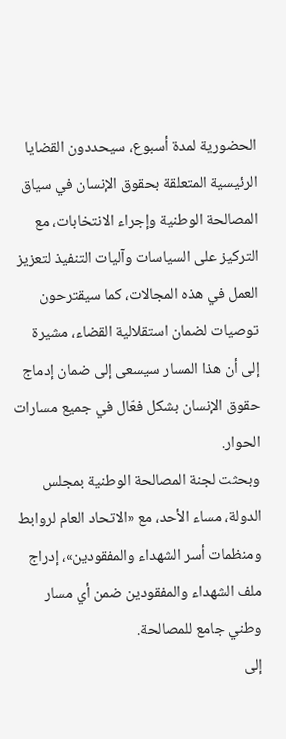الحضورية لمدة أسبوع، سيحددون القضايا الرئيسية المتعلقة بحقوق الإنسان في سياق المصالحة الوطنية وإجراء الانتخابات، مع التركيز على السياسات وآليات التنفيذ لتعزيز العمل في هذه المجالات، كما سيقترحون توصيات لضمان استقلالية القضاء، مشيرة إلى أن هذا المسار سيسعى إلى ضمان إدماج حقوق الإنسان بشكل فعّال في جميع مسارات الحوار.
وبحثت لجنة المصالحة الوطنية بمجلس الدولة، مساء الأحد، مع «الاتحاد العام لروابط ومنظمات أسر الشهداء والمفقودين»، إدراج ملف الشهداء والمفقودين ضمن أي مسار وطني جامع للمصالحة.
إلى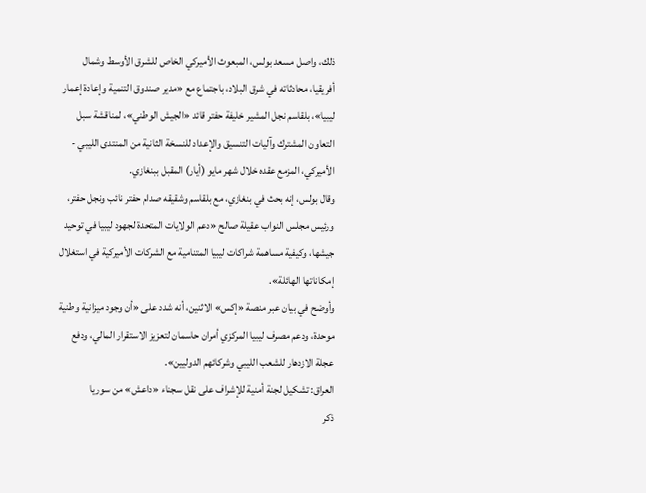ذلك، واصل مسعد بولس، المبعوث الأميركي الخاص للشرق الأوسط وشمال أفريقيا، محادثاته في شرق البلاد، باجتماع مع «مدير صندوق التنمية وإعادة إعمار ليبيا»، بلقاسم نجل المشير خليفة حفتر قائد «الجيش الوطني»، لمناقشة سبل التعاون المشترك وآليات التنسيق والإعداد للنسخة الثانية من المنتدى الليبي - الأميركي، المزمع عقده خلال شهر مايو (أيار) المقبل ببنغازي.
وقال بولس، إنه بحث في بنغازي، مع بلقاسم وشقيقه صدام حفتر نائب ونجل حفتر، ورئيس مجلس النواب عقيلة صالح «دعم الولايات المتحدة لجهود ليبيا في توحيد جيشها، وكيفية مساهمة شراكات ليبيا المتنامية مع الشركات الأميركية في استغلال إمكاناتها الهائلة».
وأوضح في بيان عبر منصة «إكس» الاثنين، أنه شدد على «أن وجود ميزانية وطنية موحدة، ودعم مصرف ليبيا المركزي أمران حاسمان لتعزيز الاستقرار المالي، ودفع عجلة الازدهار للشعب الليبي وشركائهم الدوليين».
العراق: تشكيل لجنة أمنية للإشراف على نقل سجناء «داعش» من سوريا
ذكر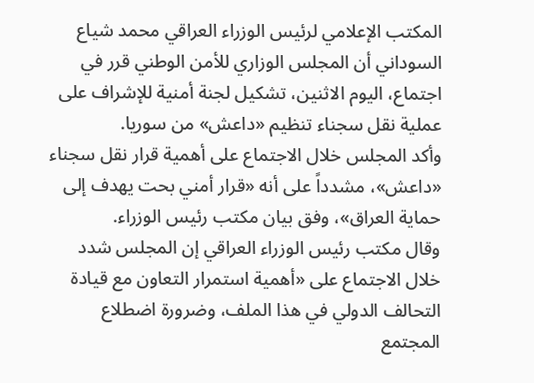المكتب الإعلامي لرئيس الوزراء العراقي محمد شياع السوداني أن المجلس الوزاري للأمن الوطني قرر في اجتماع، اليوم الاثنين، تشكيل لجنة أمنية للإشراف على عملية نقل سجناء تنظيم «داعش» من سوريا.
وأكد المجلس خلال الاجتماع على أهمية قرار نقل سجناء «داعش»، مشدداً على أنه «قرار أمني بحت يهدف إلى حماية العراق»، وفق بيان مكتب رئيس الوزراء.
وقال مكتب رئيس الوزراء العراقي إن المجلس شدد خلال الاجتماع على «أهمية استمرار التعاون مع قيادة التحالف الدولي في هذا الملف، وضرورة اضطلاع المجتمع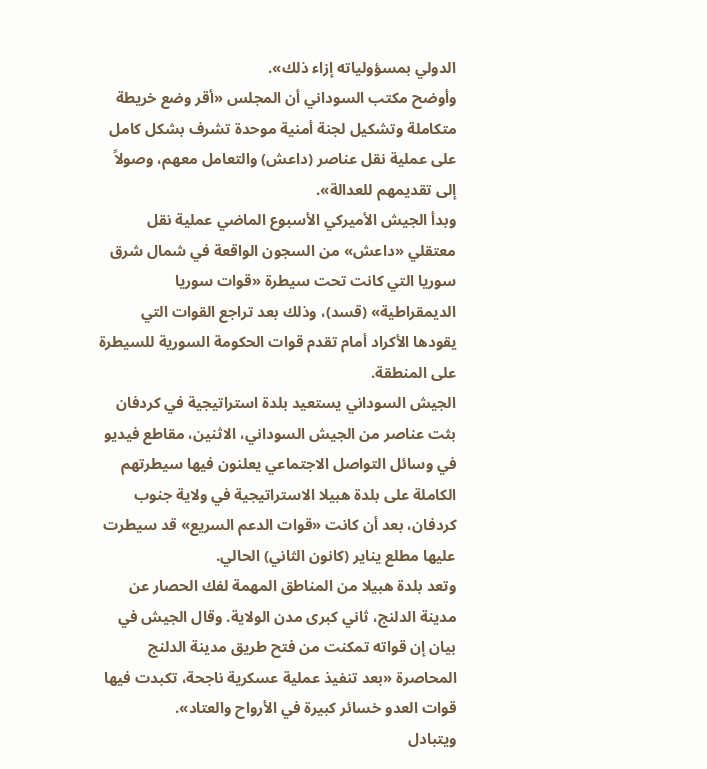الدولي بمسؤولياته إزاء ذلك».
وأوضح مكتب السوداني أن المجلس «أقر وضع خريطة متكاملة وتشكيل لجنة أمنية موحدة تشرف بشكل كامل على عملية نقل عناصر (داعش) والتعامل معهم، وصولاً إلى تقديمهم للعدالة».
وبدأ الجيش الأميركي الأسبوع الماضي عملية نقل معتقلي «داعش» من السجون الواقعة في شمال شرق سوريا التي كانت تحت سيطرة «قوات سوريا الديمقراطية» (قسد)، وذلك بعد تراجع القوات التي يقودها الأكراد أمام تقدم قوات الحكومة السورية للسيطرة على المنطقة.
الجيش السوداني يستعيد بلدة استراتيجية في كردفان
بثت عناصر من الجيش السوداني، الاثنين، مقاطع فيديو في وسائل التواصل الاجتماعي يعلنون فيها سيطرتهم الكاملة على بلدة هبيلا الاستراتيجية في ولاية جنوب كردفان، بعد أن كانت «قوات الدعم السريع» قد سيطرت عليها مطلع يناير (كانون الثاني) الحالي.
وتعد بلدة هبيلا من المناطق المهمة لفك الحصار عن مدينة الدلنج، ثاني كبرى مدن الولاية. وقال الجيش في بيان إن قواته تمكنت من فتح طريق مدينة الدلنج المحاصرة «بعد تنفيذ عملية عسكرية ناجحة، تكبدت فيها قوات العدو خسائر كبيرة في الأرواح والعتاد».
ويتبادل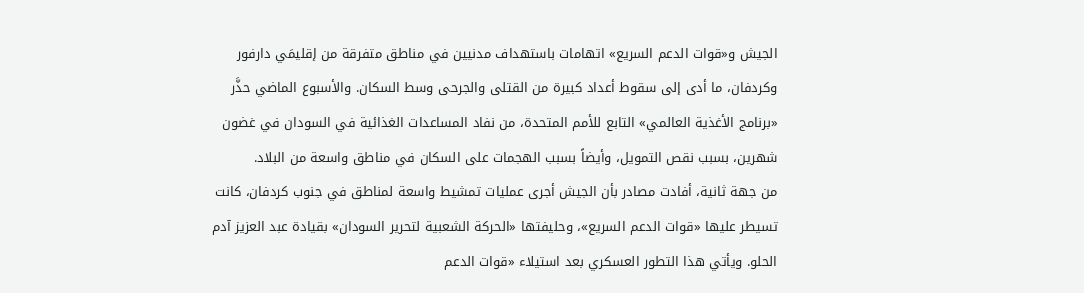الجيش و«قوات الدعم السريع» اتهامات باستهداف مدنيين في مناطق متفرقة من إقليمَي دارفور وكردفان، ما أدى إلى سقوط أعداد كبيرة من القتلى والجرحى وسط السكان. والأسبوع الماضي حذَّر «برنامج الأغذية العالمي» التابع للأمم المتحدة، من نفاد المساعدات الغذائية في السودان في غضون شهرين، بسبب نقص التمويل، وأيضاً بسبب الهجمات على السكان في مناطق واسعة من البلاد.
من جهة ثانية، أفادت مصادر بأن الجيش أجرى عمليات تمشيط واسعة لمناطق في جنوب كردفان، كانت تسيطر عليها «قوات الدعم السريع»، وحليفتها «الحركة الشعبية لتحرير السودان» بقيادة عبد العزيز آدم الحلو. ويأتي هذا التطور العسكري بعد استيلاء «قوات الدعم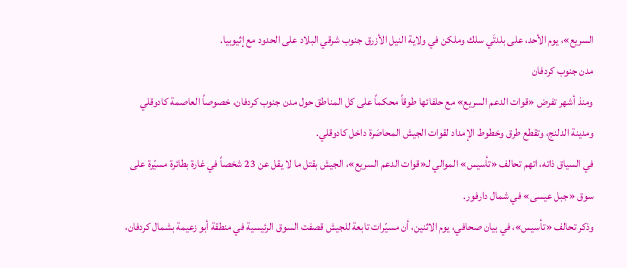السريع»، يوم الأحد، على بلدتَي سلك وملكن في ولاية النيل الأزرق جنوب شرقي البلاد على الحدود مع إثيوبيا.
مدن جنوب كردفان
ومنذ أشهر تفرض «قوات الدعم السريع» مع حلفائها طوقاً محكماً على كل المناطق حول مدن جنوب كردفان، خصوصاً العاصمة كادوقلي ومدينة الدلنج، وتقطع طرق وخطوط الإمداد لقوات الجيش المحاصَرة داخل كادوقلي.
في السياق ذاته، اتهم تحالف «تأسيس» الموالي لـ«قوات الدعم السريع»، الجيش بقتل ما لا يقل عن 23 شخصاً في غارة بطائرة مسيّرة على سوق «جبل عيسى» في شمال دارفور.
وذكر تحالف «تأسيس»، في بيان صحافي، يوم الاثنين، أن مسيّرات تابعة للجيش قصفت السوق الرئيسية في منطقة أبو زعيمة بشمال كردفان،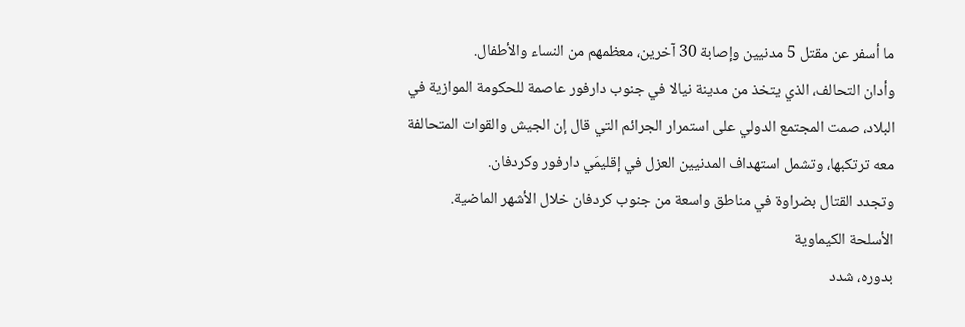ما أسفر عن مقتل 5 مدنيين وإصابة 30 آخرين، معظمهم من النساء والأطفال.
وأدان التحالف، الذي يتخذ من مدينة نيالا في جنوب دارفور عاصمة للحكومة الموازية في البلاد، صمت المجتمع الدولي على استمرار الجرائم التي قال إن الجيش والقوات المتحالفة معه ترتكبها، وتشمل استهداف المدنيين العزل في إقليمَي دارفور وكردفان.
وتجدد القتال بضراوة في مناطق واسعة من جنوب كردفان خلال الأشهر الماضية.
الأسلحة الكيماوية
بدوره، شدد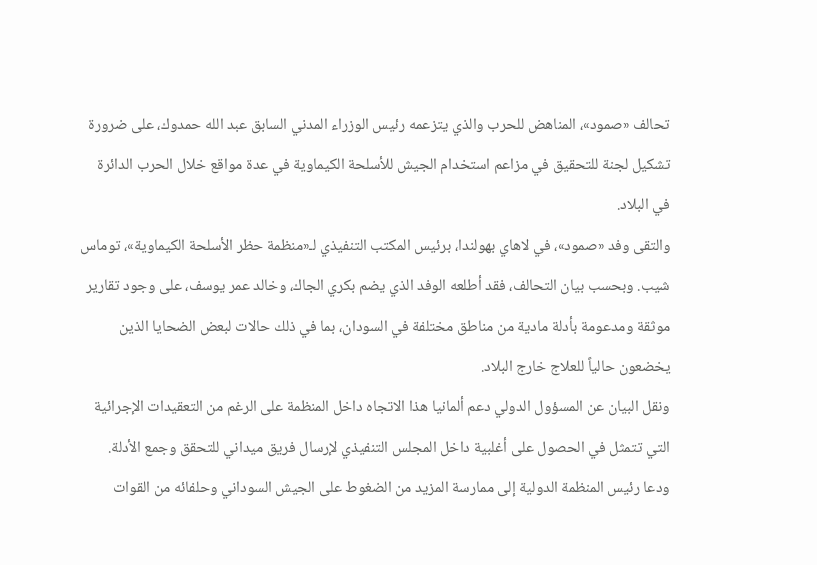تحالف «صمود»، المناهض للحرب والذي يتزعمه رئيس الوزراء المدني السابق عبد الله حمدوك، على ضرورة تشكيل لجنة للتحقيق في مزاعم استخدام الجيش للأسلحة الكيماوية في عدة مواقع خلال الحرب الدائرة في البلاد.
والتقى وفد «صمود»، في لاهاي بهولندا، برئيس المكتب التنفيذي لـ«منظمة حظر الأسلحة الكيماوية»، توماس شيب. وبحسب بيان التحالف، فقد أطلعه الوفد الذي يضم بكري الجاك، وخالد عمر يوسف، على وجود تقارير موثقة ومدعومة بأدلة مادية من مناطق مختلفة في السودان، بما في ذلك حالات لبعض الضحايا الذين يخضعون حالياً للعلاج خارج البلاد.
ونقل البيان عن المسؤول الدولي دعم ألمانيا هذا الاتجاه داخل المنظمة على الرغم من التعقيدات الإجرائية التي تتمثل في الحصول على أغلبية داخل المجلس التنفيذي لإرسال فريق ميداني للتحقق وجمع الأدلة.
ودعا رئيس المنظمة الدولية إلى ممارسة المزيد من الضغوط على الجيش السوداني وحلفائه من القوات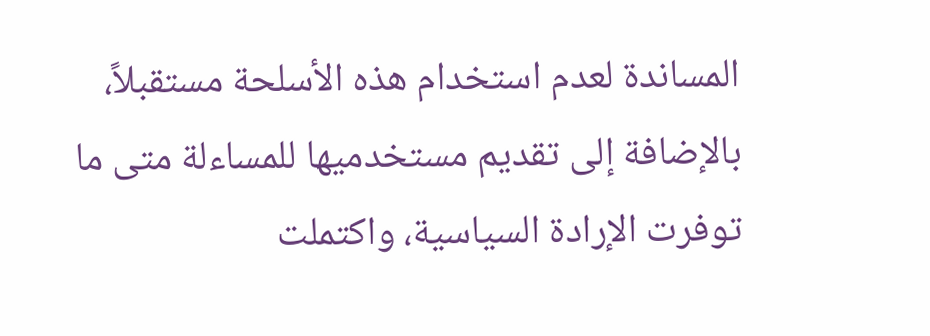المساندة لعدم استخدام هذه الأسلحة مستقبلاً، بالإضافة إلى تقديم مستخدميها للمساءلة متى ما توفرت الإرادة السياسية، واكتملت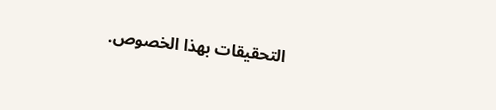التحقيقات بهذا الخصوص.